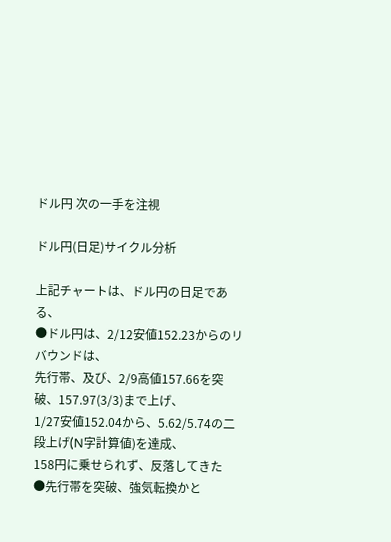ドル円 次の一手を注視

ドル円(日足)サイクル分析

上記チャートは、ドル円の日足である、
●ドル円は、2/12安値152.23からのリバウンドは、
先行帯、及び、2/9高値157.66を突破、157.97(3/3)まで上げ、
1/27安値152.04から、5.62/5.74の二段上げ(N字計算値)を達成、
158円に乗せられず、反落してきた
●先行帯を突破、強気転換かと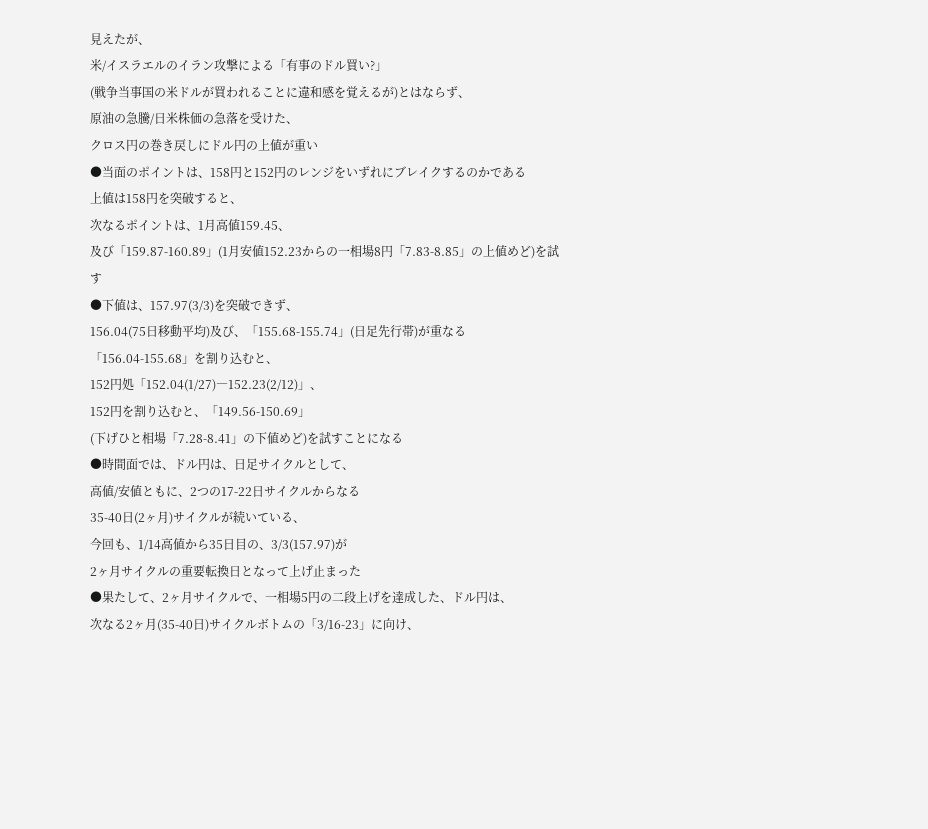見えたが、
米/イスラエルのイラン攻撃による「有事のドル買い?」
(戦争当事国の米ドルが買われることに違和感を覚えるが)とはならず、
原油の急騰/日米株価の急落を受けた、
クロス円の巻き戻しにドル円の上値が重い
●当面のポイントは、158円と152円のレンジをいずれにブレイクするのかである
上値は158円を突破すると、
次なるポイントは、1月高値159.45、
及び「159.87-160.89」(1月安値152.23からの一相場8円「7.83-8.85」の上値めど)を試す
●下値は、157.97(3/3)を突破できず、
156.04(75日移動平均)及び、「155.68-155.74」(日足先行帯)が重なる
「156.04-155.68」を割り込むと、
152円処「152.04(1/27)―152.23(2/12)」、
152円を割り込むと、「149.56-150.69」
(下げひと相場「7.28-8.41」の下値めど)を試すことになる
●時間面では、ドル円は、日足サイクルとして、
高値/安値ともに、2つの17-22日サイクルからなる
35-40日(2ヶ月)サイクルが続いている、
今回も、1/14高値から35日目の、3/3(157.97)が
2ヶ月サイクルの重要転換日となって上げ止まった
●果たして、2ヶ月サイクルで、一相場5円の二段上げを達成した、ドル円は、
次なる2ヶ月(35-40日)サイクルボトムの「3/16-23」に向け、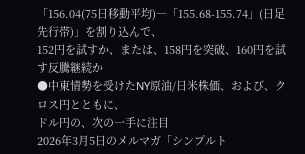「156.04(75日移動平均)―「155.68-155.74」(日足先行帯)」を割り込んで、
152円を試すか、または、158円を突破、160円を試す反騰継続か
●中東情勢を受けたNY原油/日米株価、および、クロス円とともに、
ドル円の、次の一手に注目
2026年3月5日のメルマガ「シンプルト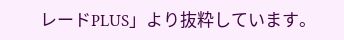レードPLUS」より抜粋しています。